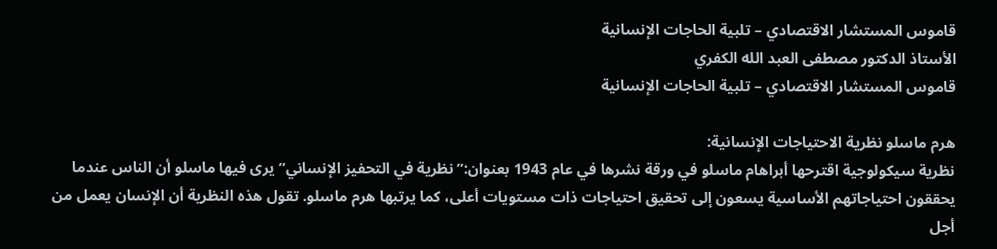قاموس المستشار الاقتصادي – تلبية الحاجات الإنسانية
الأستاذ الدكتور مصطفى العبد الله الكفري
قاموس المستشار الاقتصادي – تلبية الحاجات الإنسانية

هرم ماسلو نظرية الاحتياجات الإنسانية:
نظرية سيكولوجية اقترحها أبراهام ماسلو في ورقة نشرها في عام 1943 بعنوان:”نظرية في التحفيز الإنساني” يرى فيها ماسلو أن الناس عندما يحققون احتياجاتهم الأساسية يسعون إلى تحقيق احتياجات ذات مستويات أعلى، كما يرتبها هرم ماسلو. تقول هذه النظرية أن الإنسان يعمل من أجل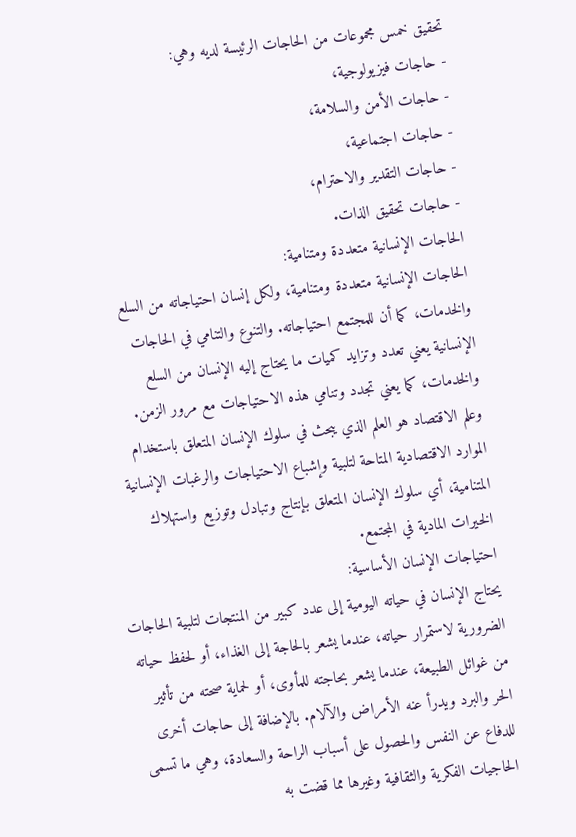تحقيق خمس مجموعات من الحاجات الرئيسة لديه وهي:
- حاجات فيزيولوجية،
- حاجات الأمن والسلامة،
- حاجات اجتماعية،
- حاجات التقدير والاحترام،
- حاجات تحقيق الذات.
الحاجات الإنسانية متعددة ومتنامية:
الحاجات الإنسانية متعددة ومتنامية، ولكل إنسان احتياجاته من السلع والخدمات، كما أن للمجتمع احتياجاته. والتنوع والتنامي في الحاجات الإنسانية يعني تعدد وتزايد كميات ما يحتاج إليه الإنسان من السلع والخدمات، كما يعني تجدد وتنامي هذه الاحتياجات مع مرور الزمن.
وعلم الاقتصاد هو العلم الذي يبحث في سلوك الإنسان المتعلق باستخدام الموارد الاقتصادية المتاحة لتلبية وإشباع الاحتياجات والرغبات الإنسانية المتنامية، أي سلوك الإنسان المتعلق بإنتاج وتبادل وتوزيع واستهلاك الخيرات المادية في المجتمع.
احتياجات الإنسان الأساسية:
يحتاج الإنسان في حياته اليومية إلى عدد كبير من المنتجات لتلبية الحاجات الضرورية لاستمرار حياته، عندما يشعر بالحاجة إلى الغذاء، أو لحفظ حياته من غوائل الطبيعة، عندما يشعر بحاجته للمأوى، أو لحماية صحته من تأثير الحر والبرد ويدرأ عنه الأمراض والآلام. بالإضافة إلى حاجات أخرى للدفاع عن النفس والحصول على أسباب الراحة والسعادة، وهي ما تسمى الحاجيات الفكرية والثقافية وغيرها مما قضت به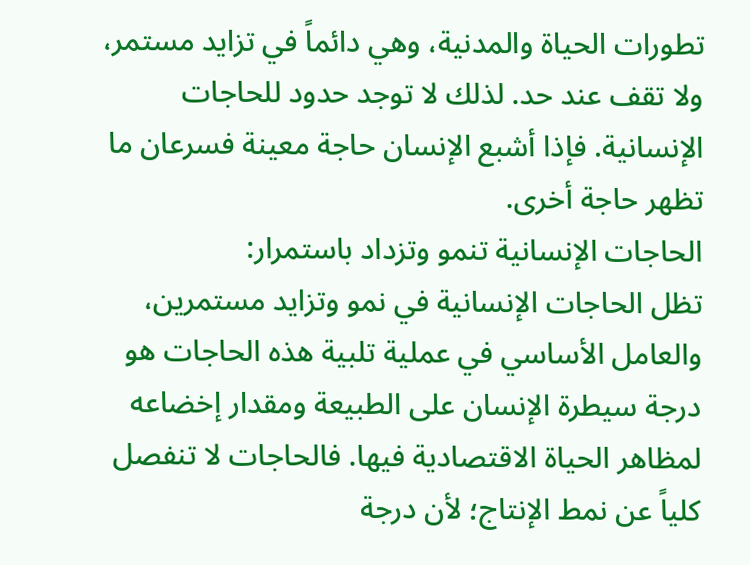تطورات الحياة والمدنية، وهي دائماً في تزايد مستمر، ولا تقف عند حد. لذلك لا توجد حدود للحاجات الإنسانية. فإذا أشبع الإنسان حاجة معينة فسرعان ما تظهر حاجة أخرى.
الحاجات الإنسانية تنمو وتزداد باستمرار:
تظل الحاجات الإنسانية في نمو وتزايد مستمرين، والعامل الأساسي في عملية تلبية هذه الحاجات هو درجة سيطرة الإنسان على الطبيعة ومقدار إخضاعه لمظاهر الحياة الاقتصادية فيها. فالحاجات لا تنفصل كلياً عن نمط الإنتاج؛ لأن درجة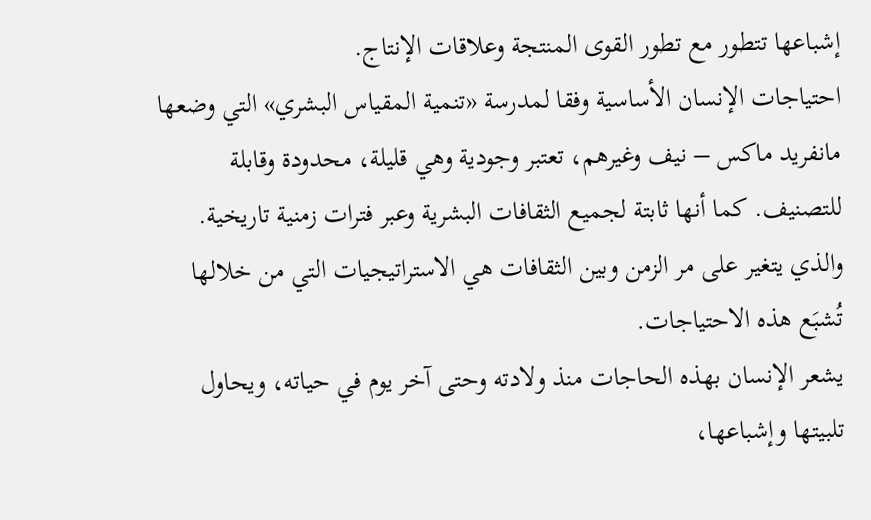إشباعها تتطور مع تطور القوى المنتجة وعلاقات الإنتاج.
احتياجات الإنسان الأساسية وفقا لمدرسة «تنمية المقياس البشري» التي وضعها مانفريد ماكس – نيف وغيرهم، تعتبر وجودية وهي قليلة، محدودة وقابلة للتصنيف. كما أنها ثابتة لجميع الثقافات البشرية وعبر فترات زمنية تاريخية. والذي يتغير على مر الزمن وبين الثقافات هي الاستراتيجيات التي من خلالها تُشبَع هذه الاحتياجات.
يشعر الإنسان بهذه الحاجات منذ ولادته وحتى آخر يوم في حياته، ويحاول تلبيتها وإشباعها،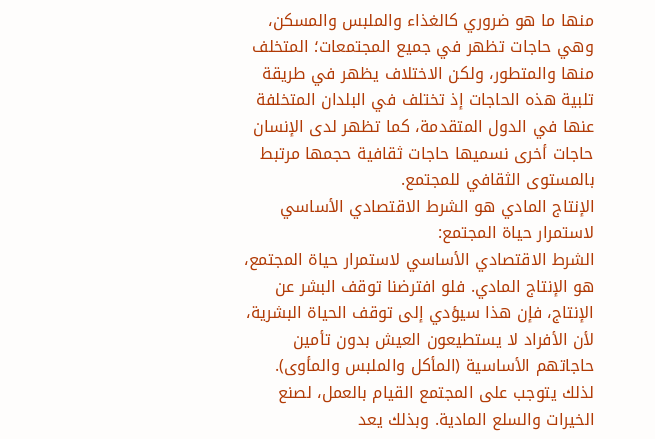منها ما هو ضروري كالغذاء والملبس والمسكن، وهي حاجات تظهر في جميع المجتمعات؛ المتخلف منها والمتطور، ولكن الاختلاف يظهر في طريقة تلبية هذه الحاجات إذ تختلف في البلدان المتخلفة عنها في الدول المتقدمة، كما تظهر لدى الإنسان حاجات أخرى نسميها حاجات ثقافية حجمها مرتبط بالمستوى الثقافي للمجتمع.
الإنتاج المادي هو الشرط الاقتصادي الأساسي لاستمرار حياة المجتمع:
الشرط الاقتصادي الأساسي لاستمرار حياة المجتمع، هو الإنتاج المادي. فلو افترضنا توقف البشر عن الإنتاج، فإن هذا سيؤدي إلى توقف الحياة البشرية، لأن الأفراد لا يستطيعون العيش بدون تأمين حاجاتهم الأساسية (المأكل والملبس والمأوى). لذلك يتوجب على المجتمع القيام بالعمل، لصنع الخيرات والسلع المادية. وبذلك يعد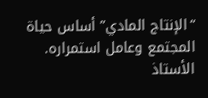“الإنتاج المادي” أساس حياة المجتمع وعامل استمراره.
الأستاذ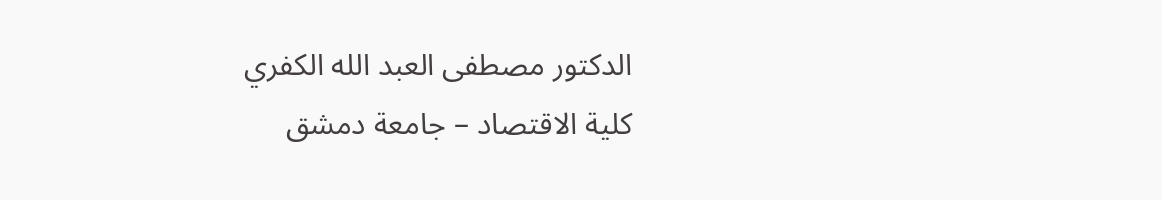الدكتور مصطفى العبد الله الكفري
كلية الاقتصاد – جامعة دمشق